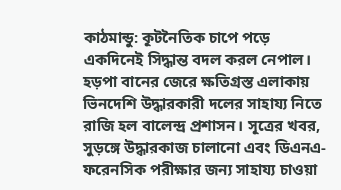কাঠমান্ডু: কূটনৈতিক চাপে পড়ে একদিনেই সিদ্ধান্ত বদল করল নেপাল। হড়পা বানের জেরে ক্ষতিগ্রস্ত এলাকায় ভিনদেশি উদ্ধারকারী দলের সাহায্য নিতে রাজি হল বালেন্দ্র প্রশাসন। সূত্রের খবর, সুড়ঙ্গে উদ্ধারকাজ চালানো এবং ডিএনএ-ফরেনসিক পরীক্ষার জন্য সাহায্য চাওয়া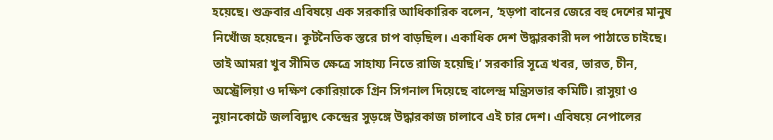হয়েছে। শুক্রবার এবিষয়ে এক সরকারি আধিকারিক বলেন, ‘হড়পা বানের জেরে বহু দেশের মানুষ নিখোঁজ হয়েছেন। কূটনৈতিক স্তরে চাপ বাড়ছিল। একাধিক দেশ উদ্ধারকারী দল পাঠাতে চাইছে। তাই আমরা খুব সীমিত ক্ষেত্রে সাহায্য নিতে রাজি হয়েছি।’ সরকারি সূত্রে খবর, ভারত, চীন, অস্ট্রেলিয়া ও দক্ষিণ কোরিয়াকে গ্রিন সিগনাল দিয়েছে বালেন্দ্র মন্ত্রিসভার কমিটি। রাসুয়া ও নুয়ানকোটে জলবিদ্যুৎ কেন্দ্রের সুড়ঙ্গে উদ্ধারকাজ চালাবে এই চার দেশ। এবিষয়ে নেপালের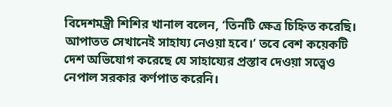বিদেশমন্ত্রী শিশির খানাল বলেন, ‘তিনটি ক্ষেত্র চিহ্নিত করেছি। আপাতত সেখানেই সাহায্য নেওয়া হবে।’ তবে বেশ কয়েকটি দেশ অভিযোগ করেছে যে সাহায্যের প্রস্তাব দেওয়া সত্ত্বেও নেপাল সরকার কর্ণপাত করেনি।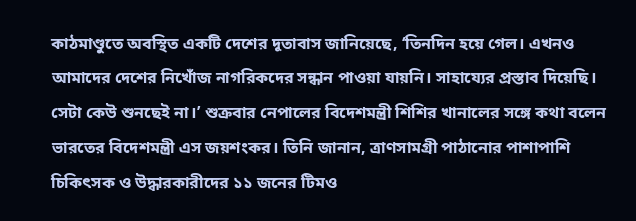কাঠমাণ্ডুতে অবস্থিত একটি দেশের দূতাবাস জানিয়েছে, ‘তিনদিন হয়ে গেল। এখনও আমাদের দেশের নিখোঁজ নাগরিকদের সন্ধান পাওয়া যায়নি। সাহায্যের প্রস্তাব দিয়েছি। সেটা কেউ শুনছেই না।’ শুক্রবার নেপালের বিদেশমন্ত্রী শিশির খানালের সঙ্গে কথা বলেন ভারতের বিদেশমন্ত্রী এস জয়শংকর। তিনি জানান, ত্রাণসামগ্রী পাঠানোর পাশাপাশি চিকিৎসক ও উদ্ধারকারীদের ১১ জনের টিমও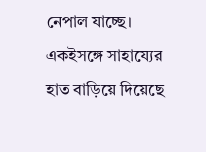নেপাল যাচ্ছে। একইসঙ্গে সাহায্যের হাত বাড়িয়ে দিয়েছে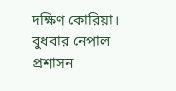দক্ষিণ কোরিয়া। বুধবার নেপাল প্রশাসন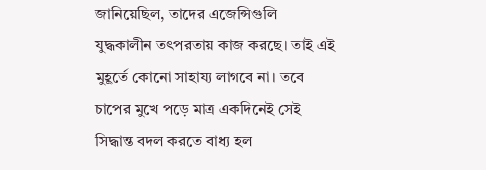জানিয়েছিল, তাদের এজেন্সিগুলি যুদ্ধকালীন তৎপরতায় কাজ করছে। তাই এই মুহূর্তে কোনো সাহায্য লাগবে না। তবে চাপের মুখে পড়ে মাত্র একদিনেই সেই সিদ্ধান্ত বদল করতে বাধ্য হল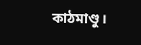কাঠমাণ্ডু।